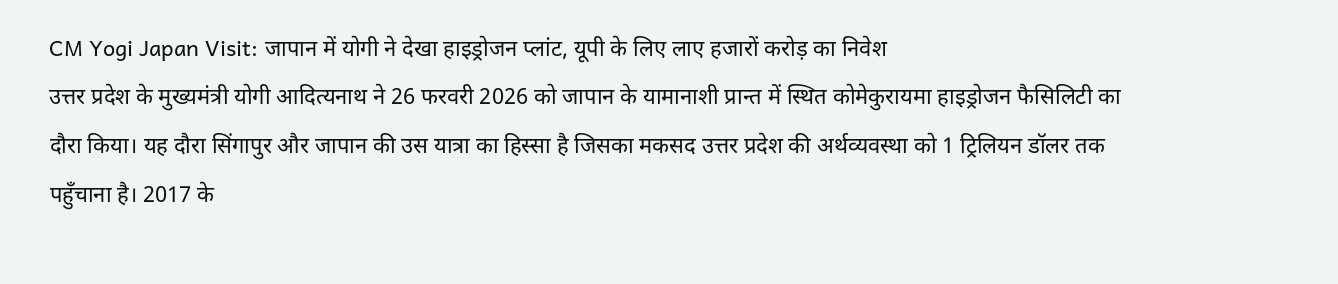CM Yogi Japan Visit: जापान में योगी ने देखा हाइड्रोजन प्लांट, यूपी के लिए लाए हजारों करोड़ का निवेश
उत्तर प्रदेश के मुख्यमंत्री योगी आदित्यनाथ ने 26 फरवरी 2026 को जापान के यामानाशी प्रान्त में स्थित कोमेकुरायमा हाइड्रोजन फैसिलिटी का दौरा किया। यह दौरा सिंगापुर और जापान की उस यात्रा का हिस्सा है जिसका मकसद उत्तर प्रदेश की अर्थव्यवस्था को 1 ट्रिलियन डॉलर तक पहुँचाना है। 2017 के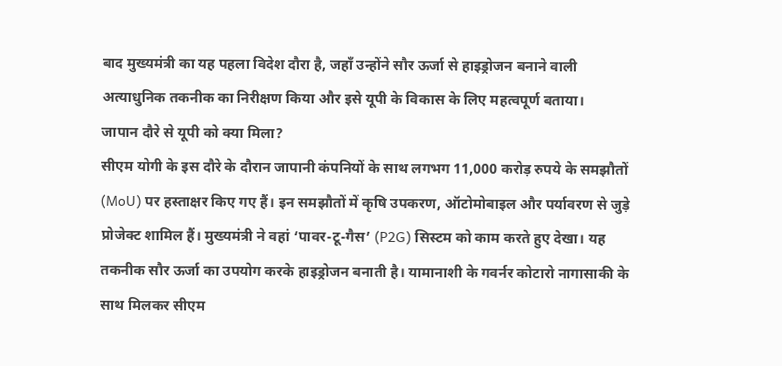बाद मुख्यमंत्री का यह पहला विदेश दौरा है, जहाँ उन्होंने सौर ऊर्जा से हाइड्रोजन बनाने वाली अत्याधुनिक तकनीक का निरीक्षण किया और इसे यूपी के विकास के लिए महत्वपूर्ण बताया।
जापान दौरे से यूपी को क्या मिला?
सीएम योगी के इस दौरे के दौरान जापानी कंपनियों के साथ लगभग 11,000 करोड़ रुपये के समझौतों (MoU) पर हस्ताक्षर किए गए हैं। इन समझौतों में कृषि उपकरण, ऑटोमोबाइल और पर्यावरण से जुड़े प्रोजेक्ट शामिल हैं। मुख्यमंत्री ने वहां ‘पावर-टू-गैस’ (P2G) सिस्टम को काम करते हुए देखा। यह तकनीक सौर ऊर्जा का उपयोग करके हाइड्रोजन बनाती है। यामानाशी के गवर्नर कोटारो नागासाकी के साथ मिलकर सीएम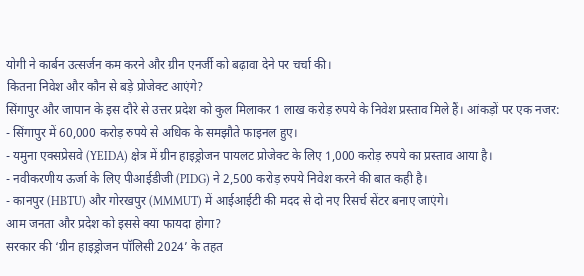योगी ने कार्बन उत्सर्जन कम करने और ग्रीन एनर्जी को बढ़ावा देने पर चर्चा की।
कितना निवेश और कौन से बड़े प्रोजेक्ट आएंगे?
सिंगापुर और जापान के इस दौरे से उत्तर प्रदेश को कुल मिलाकर 1 लाख करोड़ रुपये के निवेश प्रस्ताव मिले हैं। आंकड़ों पर एक नजर:
- सिंगापुर में 60,000 करोड़ रुपये से अधिक के समझौते फाइनल हुए।
- यमुना एक्सप्रेसवे (YEIDA) क्षेत्र में ग्रीन हाइड्रोजन पायलट प्रोजेक्ट के लिए 1,000 करोड़ रुपये का प्रस्ताव आया है।
- नवीकरणीय ऊर्जा के लिए पीआईडीजी (PIDG) ने 2,500 करोड़ रुपये निवेश करने की बात कही है।
- कानपुर (HBTU) और गोरखपुर (MMMUT) में आईआईटी की मदद से दो नए रिसर्च सेंटर बनाए जाएंगे।
आम जनता और प्रदेश को इससे क्या फायदा होगा?
सरकार की ‘ग्रीन हाइड्रोजन पॉलिसी 2024’ के तहत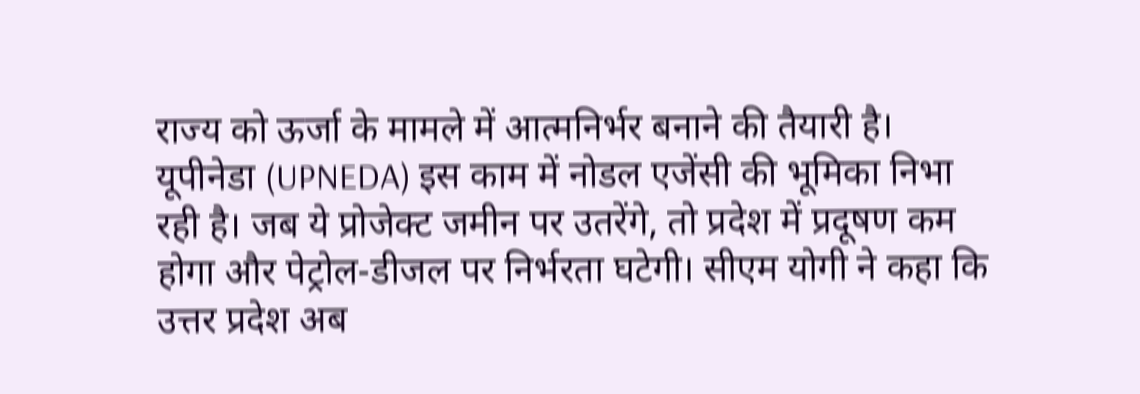राज्य को ऊर्जा के मामले में आत्मनिर्भर बनाने की तैयारी है। यूपीनेडा (UPNEDA) इस काम में नोडल एजेंसी की भूमिका निभा रही है। जब ये प्रोजेक्ट जमीन पर उतरेंगे, तो प्रदेश में प्रदूषण कम होगा और पेट्रोल-डीजल पर निर्भरता घटेगी। सीएम योगी ने कहा कि उत्तर प्रदेश अब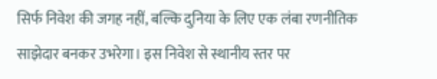सिर्फ निवेश की जगह नहीं, बल्कि दुनिया के लिए एक लंबा रणनीतिक साझेदार बनकर उभरेगा। इस निवेश से स्थानीय स्तर पर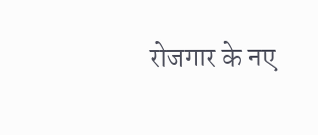रोजगार के नए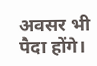अवसर भी पैदा होंगे।